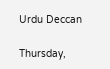Urdu Deccan

Thursday,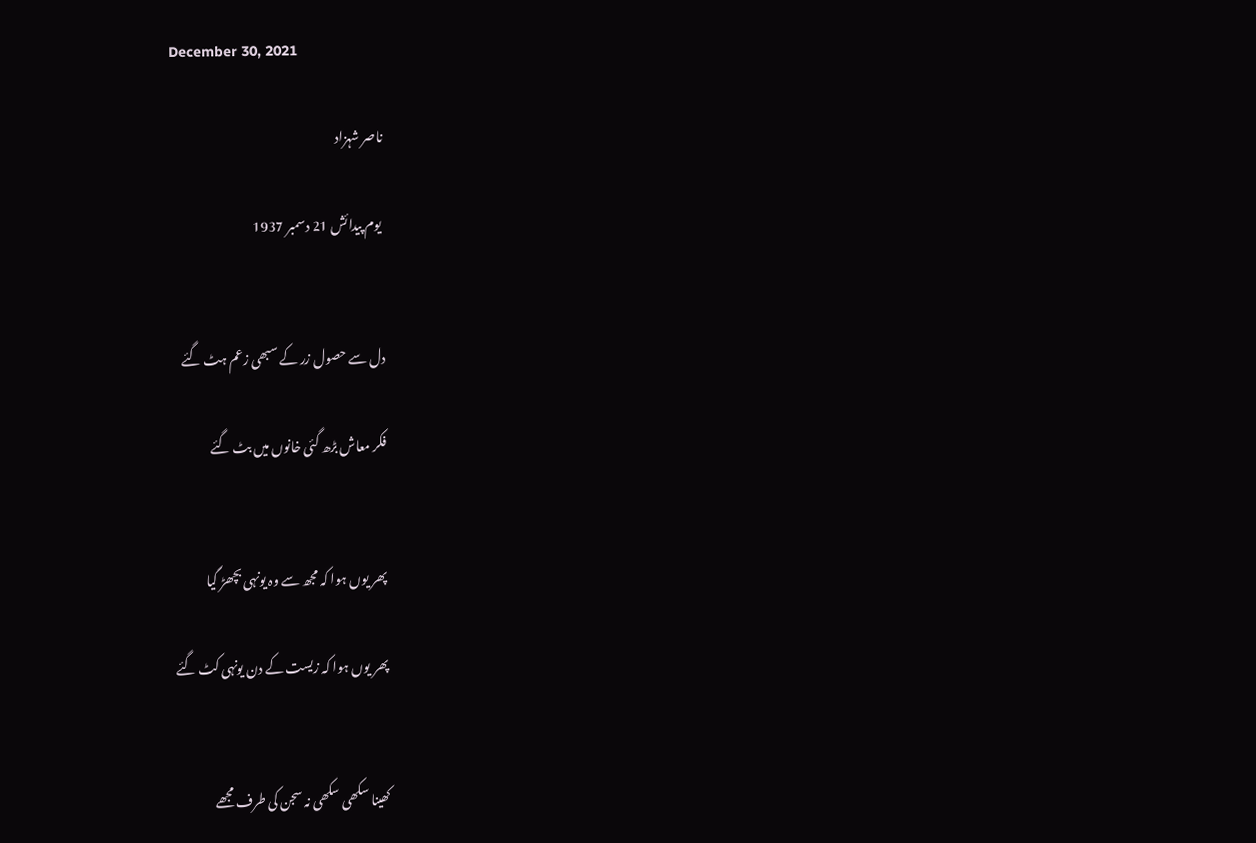December 30, 2021

ناصر شہزاد

 یوم پیدائش 21 دسمبر 1937


دل سے حصول زر کے سبھی زعم ہٹ گئے

فکر معاش بڑھ گئی خانوں میں بٹ گئے


پھر یوں ہوا کہ مجھ سے وہ یونہی بچھڑ گیا

پھر یوں ہوا کہ زیست کے دن یونہی کٹ گئے


کھینا سکھی سکھی نہ سجن کی طرف مجھے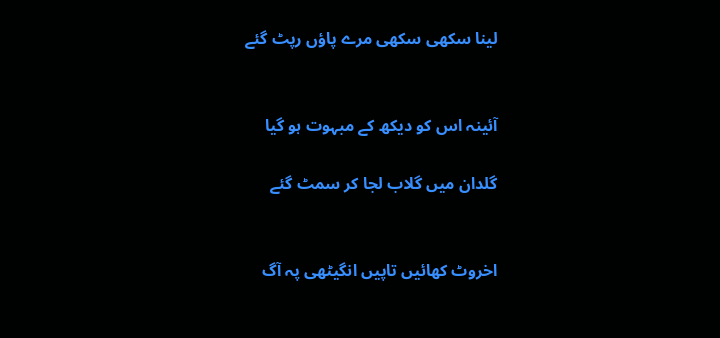لینا سکھی سکھی مرے پاؤں رپٹ گئے


آئینہ اس کو دیکھ کے مبہوت ہو گیا

گلدان میں گلاب لجا کر سمٹ گئے


اخروٹ کھائیں تاپیں انگیٹھی پہ آگ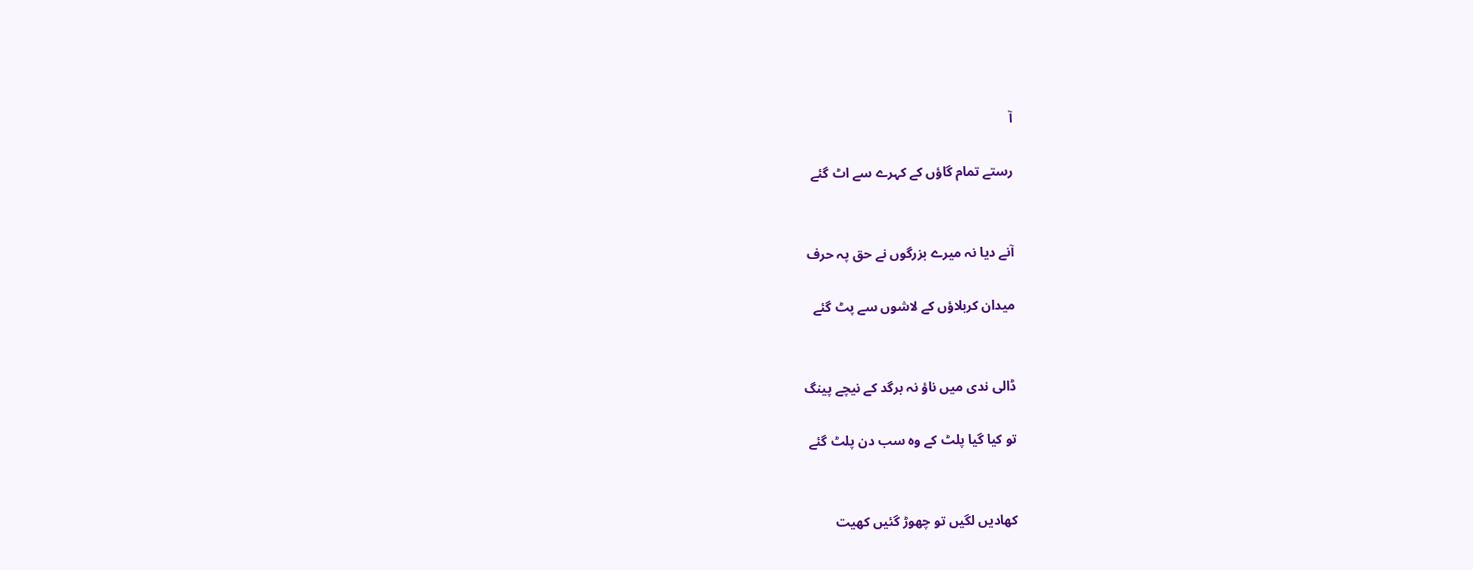آ

رستے تمام گاؤں کے کہرے سے اٹ گئے


آنے دیا نہ میرے بزرگوں نے حق پہ حرف

میدان کربلاؤں کے لاشوں سے پٹ گئے


ڈالی ندی میں ناؤ نہ برگد کے نیچے پینگ

تو کیا گیا پلٹ کے وہ سب دن پلٹ گئے


کھادیں لگیں تو چھوڑ گئیں کھیت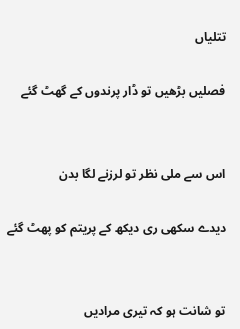تتلیاں

فصلیں بڑھیں تو ڈار پرندوں کے گھٹ گئے


اس سے ملی نظر تو لرزنے لگا بدن

دیدے سکھی ری دیکھ کے پریتم کو پھٹ گئے


تو شانت ہو کہ تیری مرادیں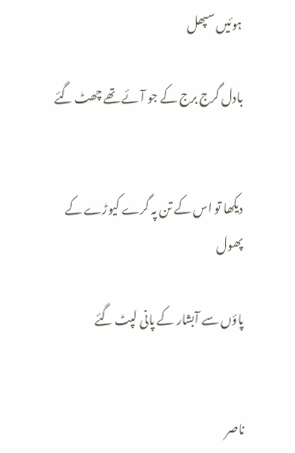ہوئیں سپھل

بادل گرج برج کے جو آئے تھے چھٹ گئے


دیکھا تو اس کے تن پہ گرے کیوڑے کے پھول

پاؤں سے آبشار کے پانی لپٹ گئے


ناصر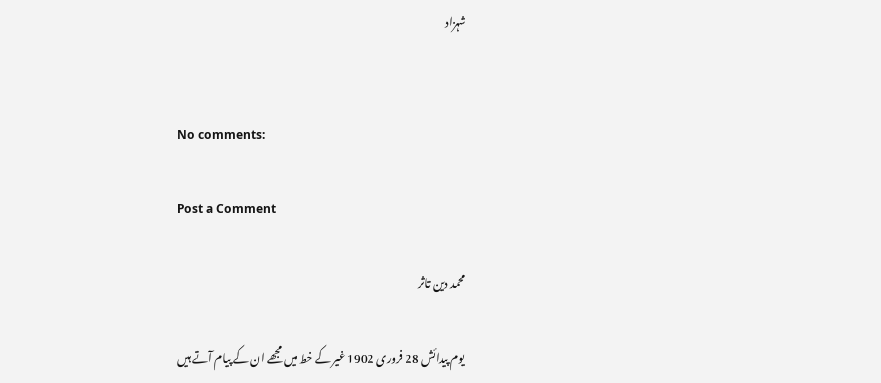شہزاد


No comments:

Post a Comment

محمد دین تاثر

 یوم پیدائش 28 فروری 1902 غیر کے خط میں مجھے ان کے پیام آتے ہیں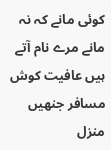کوئی مانے کہ نہ مانے مرے نام آتے ہیں عافیت کوش مسافر جنھیں منزل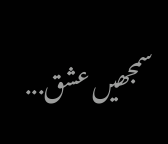سمجھیں عشق...